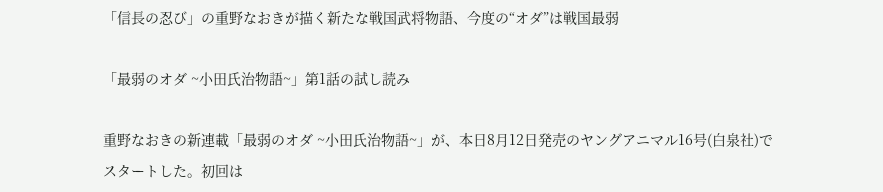「信長の忍び」の重野なおきが描く新たな戦国武将物語、今度の“オダ”は戦国最弱

「最弱のオダ ~小田氏治物語~」第1話の試し読み

重野なおきの新連載「最弱のオダ ~小田氏治物語~」が、本日8月12日発売のヤングアニマル16号(白泉社)でスタートした。初回は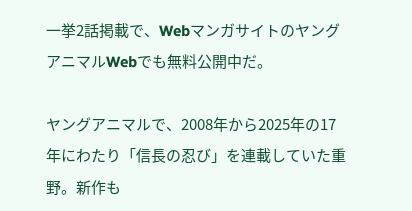一挙2話掲載で、WebマンガサイトのヤングアニマルWebでも無料公開中だ。

ヤングアニマルで、2008年から2025年の17年にわたり「信長の忍び」を連載していた重野。新作も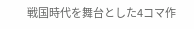戦国時代を舞台とした4コマ作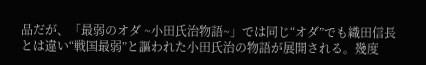品だが、「最弱のオダ ~小田氏治物語~」では同じ“オダ”でも織田信長とは違い“戦国最弱”と謳われた小田氏治の物語が展開される。幾度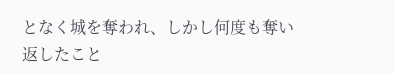となく城を奪われ、しかし何度も奪い返したこと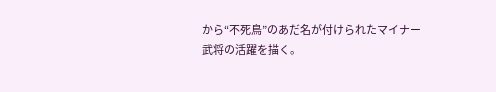から“不死鳥”のあだ名が付けられたマイナー武将の活躍を描く。